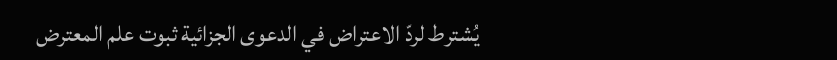يُشترط لردّ الاعتراض في الدعوى الجزائية ثبوت علم المعترض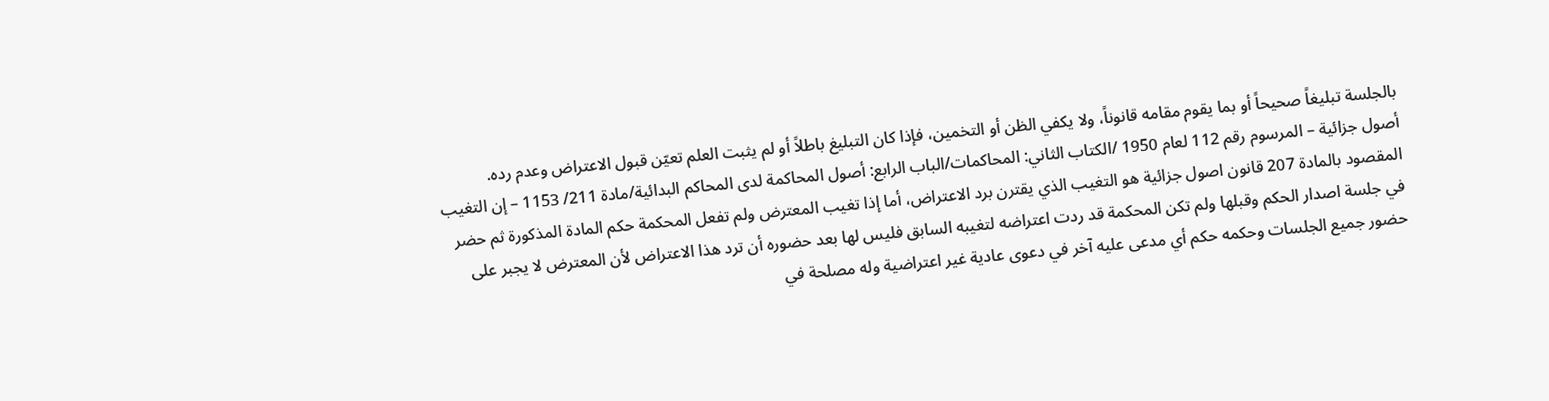بالجلسة تبليغاً صحيحاً أو بما يقوم مقامه قانوناً، ولا يكفي الظن أو التخمين، فإذا كان التبليغ باطلاً أو لم يثبت العلم تعيّن قبول الاعتراض وعدم رده.
أصول جزائية – المرسوم رقم 112 لعام 1950 /الكتاب الثاني: المحاكمات/الباب الرابع: أصول المحاكمة لدى المحاكم البدائية/مادة 211/ 1153 – إن التغيب المقصود بالمادة 207 قانون اصول جزائية هو التغيب الذي يقترن برد الاعتراض، أما إذا تغيب المعترض ولم تفعل المحكمة حكم المادة المذكورة ثم حضر في جلسة اصدار الحكم وقبلها ولم تكن المحكمة قد ردت اعتراضه لتغيبه السابق فليس لها بعد حضوره أن ترد هذا الاعتراض لأن المعترض لا يجبر على حضور جميع الجلسات وحكمه حكم أي مدعى عليه آخر في دعوى عادية غير اعتراضية وله مصلحة في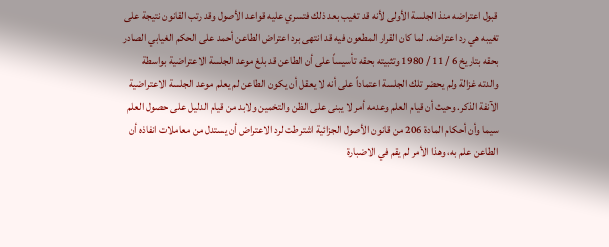قبول اعتراضه منذ الجلسة الأولى لأنه قد تغيب بعد ذلك فتسري عليه قواعد الأصول وقد رتب القانون نتيجة على تغيبه هي رد اعتراضه. لما كان القرار المطعون فيه قد انتهى برد اعتراض الطاعن أحمد على الحكم الغيابي الصادر بحقه بتاريخ 6 / 11 / 1980 وتثبيته بحقه تأسيساً على أن الطاعن قد بلغ موعد الجلسة الاعتراضية بواسطة والدته غزالة ولم يحضر تلك الجلسة اعتماداً على أنه لا يعقل أن يكون الطاعن لم يعلم موعد الجلسة الاعتراضية الآنفة الذكر. وحيث أن قيام العلم وعدمه أمر لا يبنى على الظن والتخمين ولابد من قيام الدليل على حصول العلم سيما وأن أحكام المادة 206 من قانون الأصول الجزائية اشترطت لرد الاعتراض أن يستدل من معاملات انفاذه أن الطاعن علم به، وهذا الأمر لم يقم في الاضبارة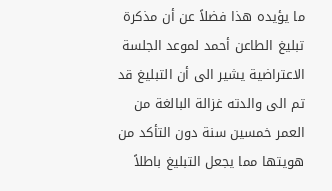ما يؤيده هذا فضلاً عن أن مذكرة تبليغ الطاعن أحمد لموعد الجلسة الاعتراضية يشير الى أن التبليغ قد تم الى والدته غزالة البالغة من العمر خمسين سنة دون التأكد من هويتها مما يجعل التبليغ باطلاً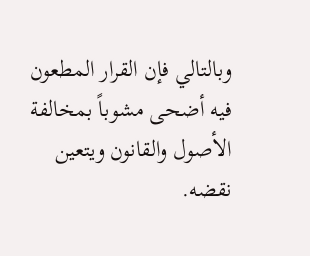وبالتالي فإن القرار المطعون فيه أضحى مشوباً بمخالفة الأصول والقانون ويتعين نقضه.